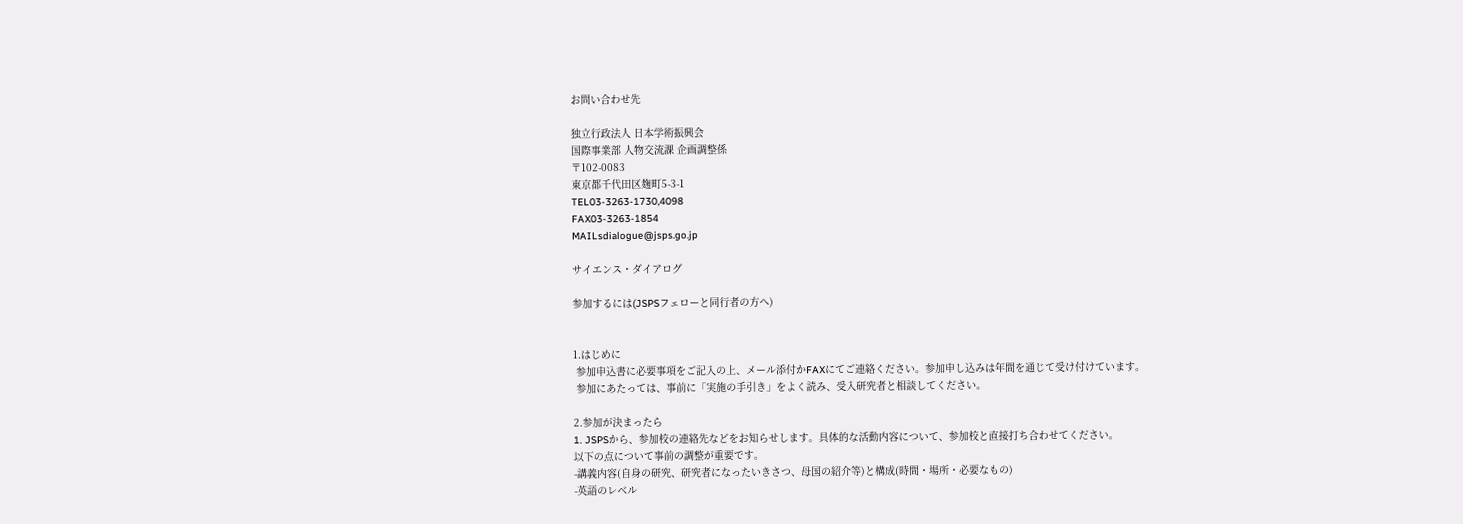お問い合わせ先

独立行政法人 日本学術振興会
国際事業部 人物交流課 企画調整係
〒102-0083
東京都千代田区麹町5-3-1
TEL03-3263-1730,4098
FAX03-3263-1854
MAILsdialogue@jsps.go.jp

サイエンス・ダイアログ

参加するには(JSPSフェローと同行者の方へ)


1.はじめに
 参加申込書に必要事項をご記入の上、メール添付かFAXにてご連絡ください。参加申し込みは年間を通じて受け付けています。
 参加にあたっては、事前に「実施の手引き」をよく読み、受入研究者と相談してください。

2.参加が決まったら
1. JSPSから、参加校の連絡先などをお知らせします。具体的な活動内容について、参加校と直接打ち合わせてください。
以下の点について事前の調整が重要です。
-講義内容(自身の研究、研究者になったいきさつ、母国の紹介等)と構成(時間・場所・必要なもの)
-英語のレベル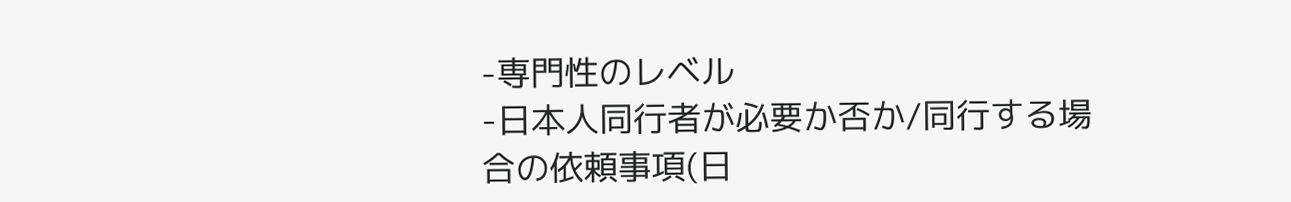-専門性のレベル
-日本人同行者が必要か否か/同行する場合の依頼事項(日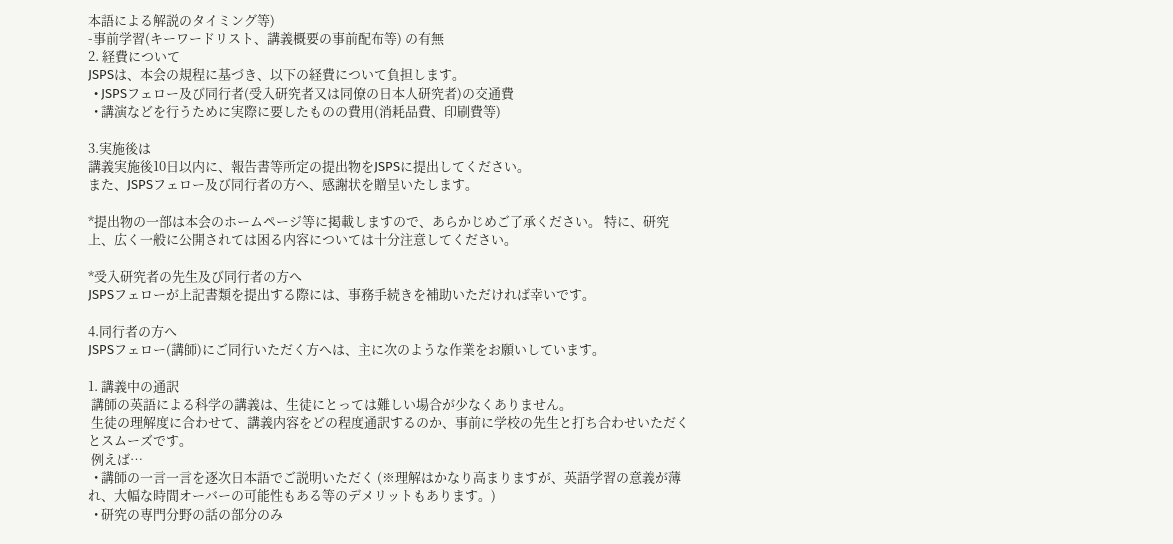本語による解説のタイミング等)
-事前学習(キーワードリスト、講義概要の事前配布等) の有無
2. 経費について
JSPSは、本会の規程に基づき、以下の経費について負担します。
  • JSPSフェロー及び同行者(受入研究者又は同僚の日本人研究者)の交通費
  • 講演などを行うために実際に要したものの費用(消耗品費、印刷費等)

3.実施後は
講義実施後10日以内に、報告書等所定の提出物をJSPSに提出してください。
また、JSPSフェロー及び同行者の方へ、感謝状を贈呈いたします。

*提出物の一部は本会のホームページ等に掲載しますので、あらかじめご了承ください。 特に、研究上、広く一般に公開されては困る内容については十分注意してください。

*受入研究者の先生及び同行者の方へ
JSPSフェローが上記書類を提出する際には、事務手続きを補助いただければ幸いです。

4.同行者の方へ
JSPSフェロー(講師)にご同行いただく方へは、主に次のような作業をお願いしています。

1. 講義中の通訳
 講師の英語による科学の講義は、生徒にとっては難しい場合が少なくありません。
 生徒の理解度に合わせて、講義内容をどの程度通訳するのか、事前に学校の先生と打ち合わせいただくとスムーズです。
 例えば…
  • 講師の一言一言を逐次日本語でご説明いただく (※理解はかなり高まりますが、英語学習の意義が薄れ、大幅な時間オーバーの可能性もある等のデメリットもあります。)
  • 研究の専門分野の話の部分のみ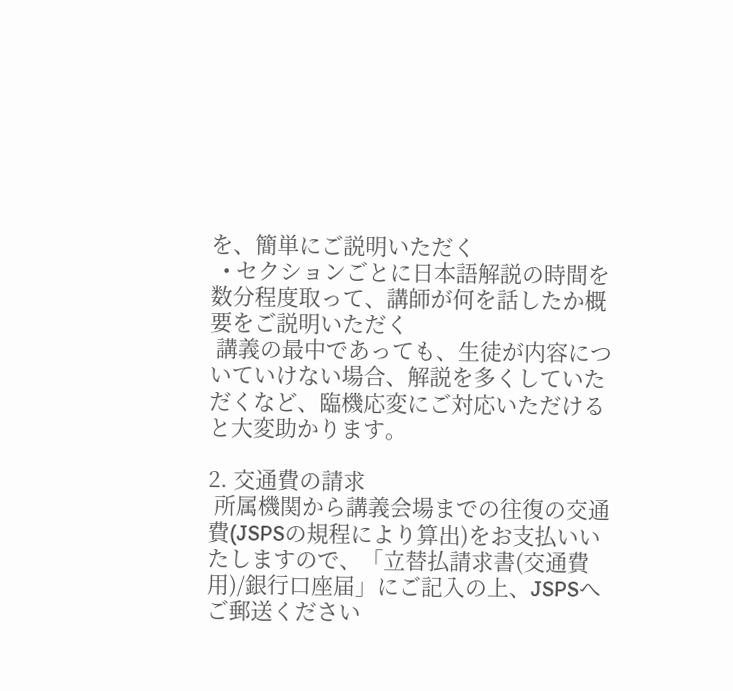を、簡単にご説明いただく
  • セクションごとに日本語解説の時間を数分程度取って、講師が何を話したか概要をご説明いただく
 講義の最中であっても、生徒が内容についていけない場合、解説を多くしていただくなど、臨機応変にご対応いただけると大変助かります。

2. 交通費の請求
 所属機関から講義会場までの往復の交通費(JSPSの規程により算出)をお支払いいたしますので、「立替払請求書(交通費用)/銀行口座届」にご記入の上、JSPSへご郵送ください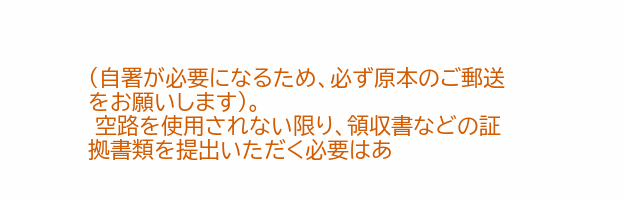(自署が必要になるため、必ず原本のご郵送をお願いします)。
 空路を使用されない限り、領収書などの証拠書類を提出いただく必要はあ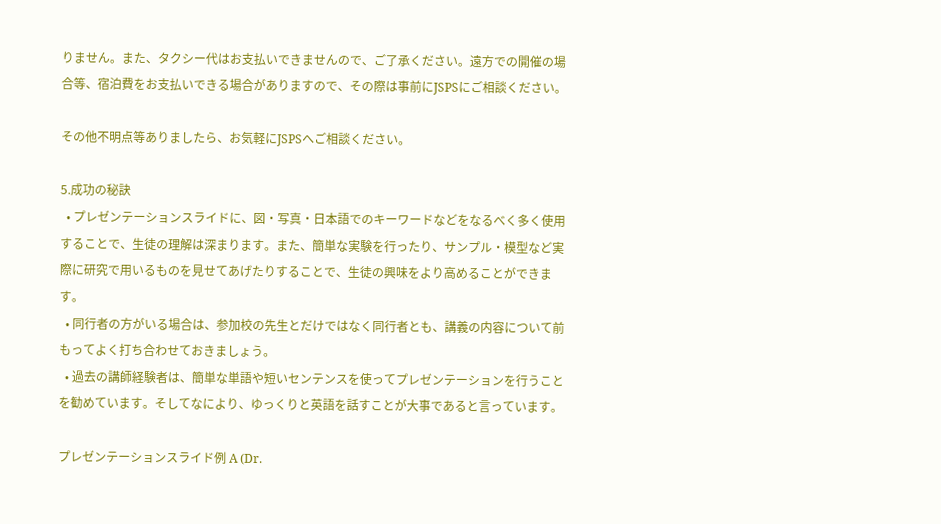りません。また、タクシー代はお支払いできませんので、ご了承ください。遠方での開催の場合等、宿泊費をお支払いできる場合がありますので、その際は事前にJSPSにご相談ください。

その他不明点等ありましたら、お気軽にJSPSへご相談ください。

5.成功の秘訣
  • プレゼンテーションスライドに、図・写真・日本語でのキーワードなどをなるべく多く使用することで、生徒の理解は深まります。また、簡単な実験を行ったり、サンプル・模型など実際に研究で用いるものを見せてあげたりすることで、生徒の興味をより高めることができます。
  • 同行者の方がいる場合は、参加校の先生とだけではなく同行者とも、講義の内容について前もってよく打ち合わせておきましょう。
  • 過去の講師経験者は、簡単な単語や短いセンテンスを使ってプレゼンテーションを行うことを勧めています。そしてなにより、ゆっくりと英語を話すことが大事であると言っています。

プレゼンテーションスライド例 A (Dr.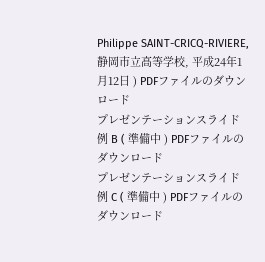Philippe SAINT-CRICQ-RIVIERE, 静岡市立高等学校, 平成24年1月12日 ) PDFファイルのダウンロード
プレゼンテーションスライド例 B ( 準備中 ) PDFファイルのダウンロード
プレゼンテーションスライド例 C ( 準備中 ) PDFファイルのダウンロード